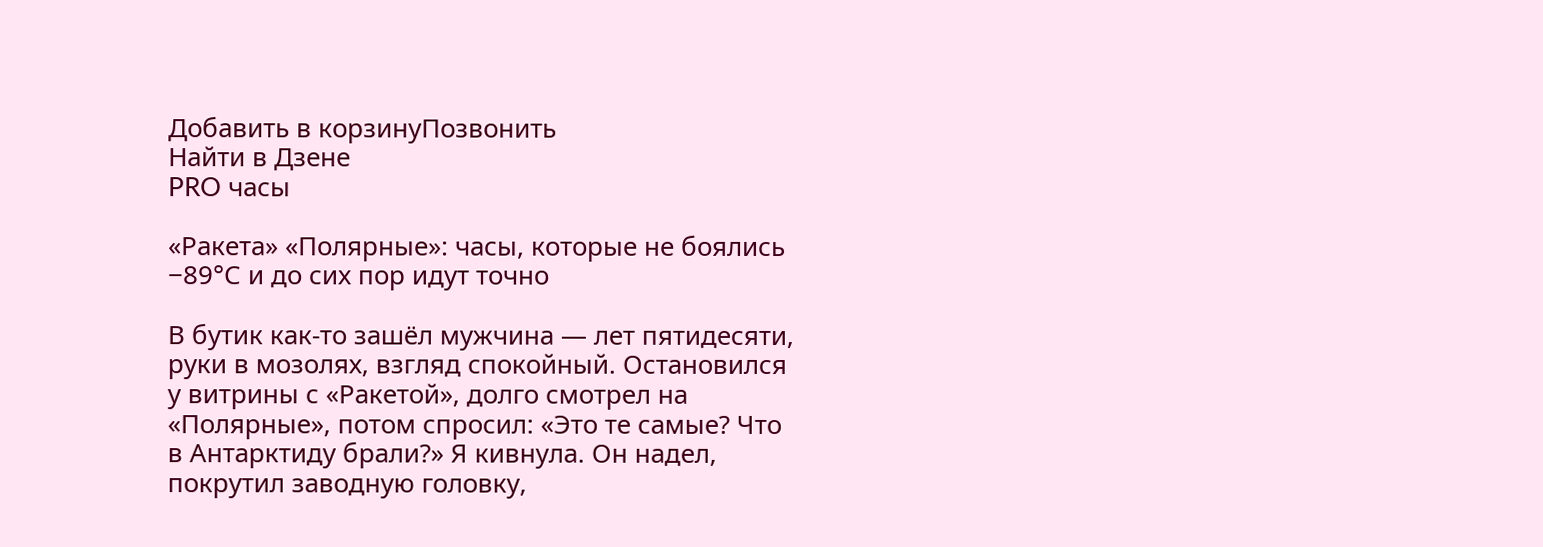Добавить в корзинуПозвонить
Найти в Дзене
PRO часы

«Ракета» «Полярные»: часы, которые не боялись −89°С и до сих пор идут точно

В бутик как-то зашёл мужчина — лет пятидесяти, руки в мозолях, взгляд спокойный. Остановился у витрины с «Ракетой», долго смотрел на «Полярные», потом спросил: «Это те самые? Что в Антарктиду брали?» Я кивнула. Он надел, покрутил заводную головку,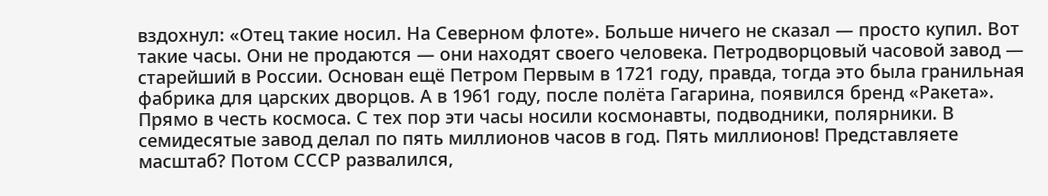вздохнул: «Отец такие носил. На Северном флоте». Больше ничего не сказал — просто купил. Вот такие часы. Они не продаются — они находят своего человека. Петродворцовый часовой завод — старейший в России. Основан ещё Петром Первым в 1721 году, правда, тогда это была гранильная фабрика для царских дворцов. А в 1961 году, после полёта Гагарина, появился бренд «Ракета». Прямо в честь космоса. С тех пор эти часы носили космонавты, подводники, полярники. В семидесятые завод делал по пять миллионов часов в год. Пять миллионов! Представляете масштаб? Потом СССР развалился,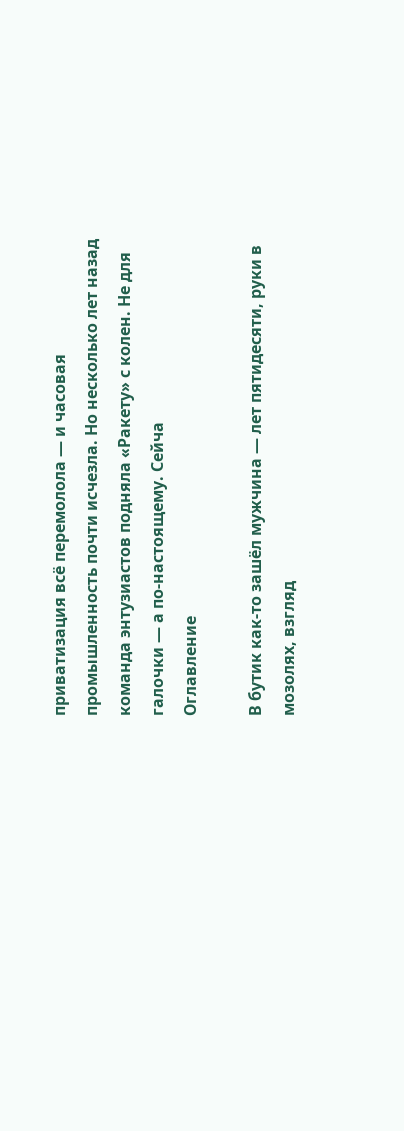приватизация всё перемолола — и часовая промышленность почти исчезла. Но несколько лет назад команда энтузиастов подняла «Ракету» с колен. Не для галочки — а по-настоящему. Сейча
Оглавление

В бутик как-то зашёл мужчина — лет пятидесяти, руки в мозолях, взгляд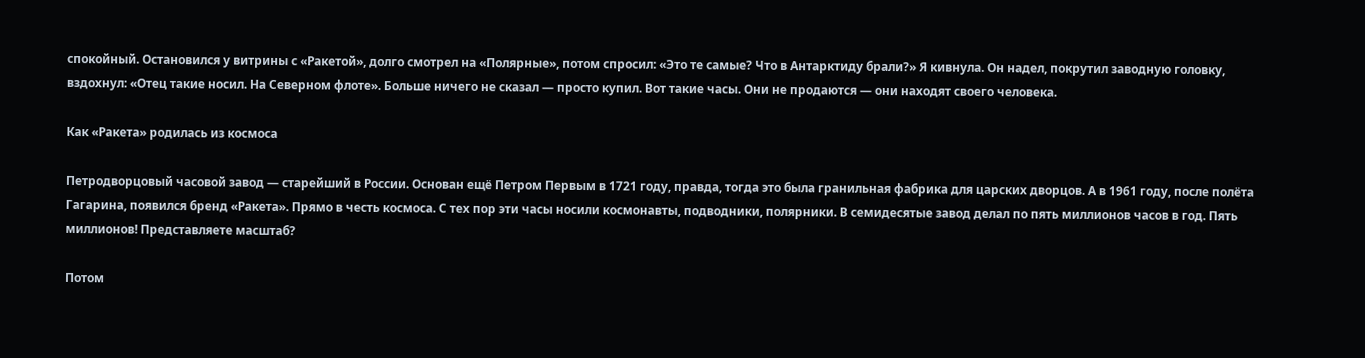спокойный. Остановился у витрины с «Ракетой», долго смотрел на «Полярные», потом спросил: «Это те самые? Что в Антарктиду брали?» Я кивнула. Он надел, покрутил заводную головку, вздохнул: «Отец такие носил. На Северном флоте». Больше ничего не сказал — просто купил. Вот такие часы. Они не продаются — они находят своего человека.

Как «Ракета» родилась из космоса

Петродворцовый часовой завод — старейший в России. Основан ещё Петром Первым в 1721 году, правда, тогда это была гранильная фабрика для царских дворцов. А в 1961 году, после полёта Гагарина, появился бренд «Ракета». Прямо в честь космоса. С тех пор эти часы носили космонавты, подводники, полярники. В семидесятые завод делал по пять миллионов часов в год. Пять миллионов! Представляете масштаб?

Потом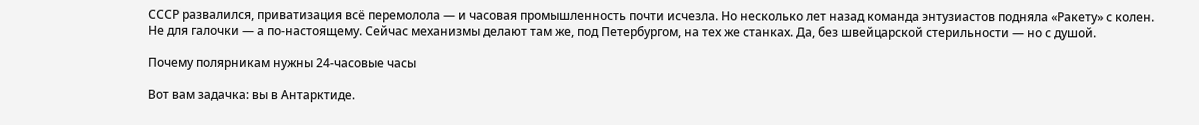СССР развалился, приватизация всё перемолола — и часовая промышленность почти исчезла. Но несколько лет назад команда энтузиастов подняла «Ракету» с колен. Не для галочки — а по-настоящему. Сейчас механизмы делают там же, под Петербургом, на тех же станках. Да, без швейцарской стерильности — но с душой.

Почему полярникам нужны 24-часовые часы

Вот вам задачка: вы в Антарктиде.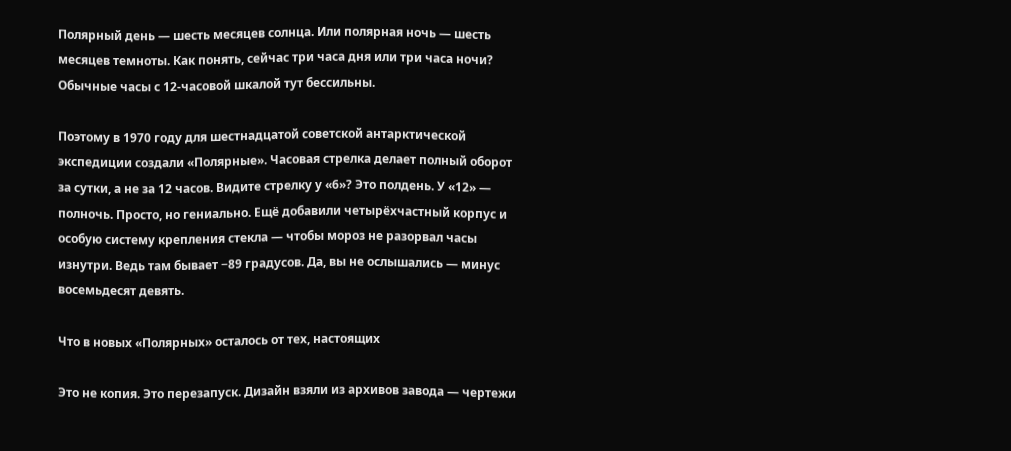Полярный день — шесть месяцев солнца. Или полярная ночь — шесть месяцев темноты. Как понять, сейчас три часа дня или три часа ночи? Обычные часы с 12-часовой шкалой тут бессильны.

Поэтому в 1970 году для шестнадцатой советской антарктической экспедиции создали «Полярные». Часовая стрелка делает полный оборот за сутки, а не за 12 часов. Видите стрелку у «6»? Это полдень. У «12» — полночь. Просто, но гениально. Ещё добавили четырёхчастный корпус и особую систему крепления стекла — чтобы мороз не разорвал часы изнутри. Ведь там бывает −89 градусов. Да, вы не ослышались — минус восемьдесят девять.

Что в новых «Полярных» осталось от тех, настоящих

Это не копия. Это перезапуск. Дизайн взяли из архивов завода — чертежи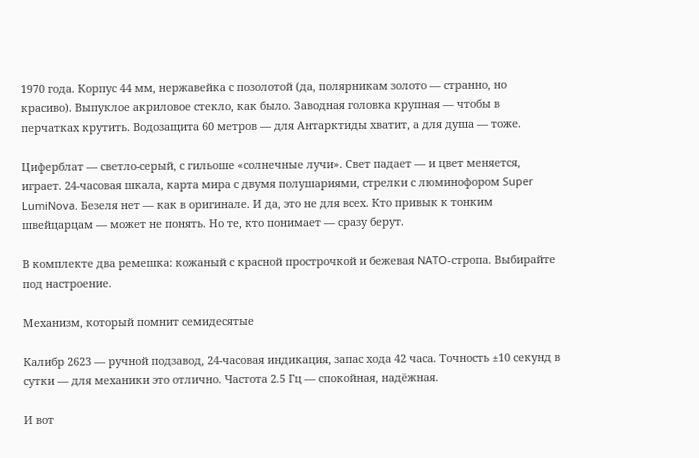1970 года. Корпус 44 мм, нержавейка с позолотой (да, полярникам золото — странно, но красиво). Выпуклое акриловое стекло, как было. Заводная головка крупная — чтобы в перчатках крутить. Водозащита 60 метров — для Антарктиды хватит, а для душа — тоже.

Циферблат — светло-серый, с гильоше «солнечные лучи». Свет падает — и цвет меняется, играет. 24-часовая шкала, карта мира с двумя полушариями, стрелки с люминофором Super LumiNova. Безеля нет — как в оригинале. И да, это не для всех. Кто привык к тонким швейцарцам — может не понять. Но те, кто понимает — сразу берут.

В комплекте два ремешка: кожаный с красной прострочкой и бежевая NATO-стропа. Выбирайте под настроение.

Механизм, который помнит семидесятые

Калибр 2623 — ручной подзавод, 24-часовая индикация, запас хода 42 часа. Точность ±10 секунд в сутки — для механики это отлично. Частота 2.5 Гц — спокойная, надёжная.

И вот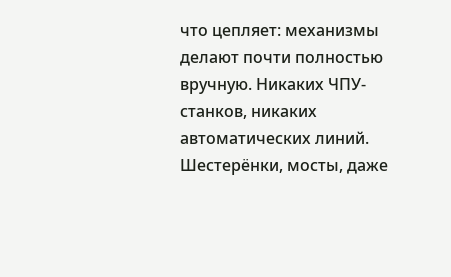что цепляет: механизмы делают почти полностью вручную. Никаких ЧПУ-станков, никаких автоматических линий. Шестерёнки, мосты, даже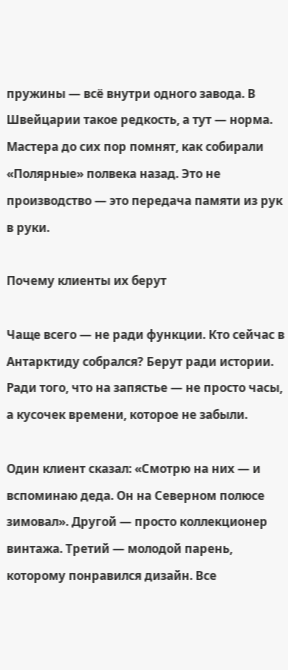пружины — всё внутри одного завода. В Швейцарии такое редкость, а тут — норма. Мастера до сих пор помнят, как собирали «Полярные» полвека назад. Это не производство — это передача памяти из рук в руки.

Почему клиенты их берут

Чаще всего — не ради функции. Кто сейчас в Антарктиду собрался? Берут ради истории. Ради того, что на запястье — не просто часы, а кусочек времени, которое не забыли.

Один клиент сказал: «Смотрю на них — и вспоминаю деда. Он на Северном полюсе зимовал». Другой — просто коллекционер винтажа. Третий — молодой парень, которому понравился дизайн. Все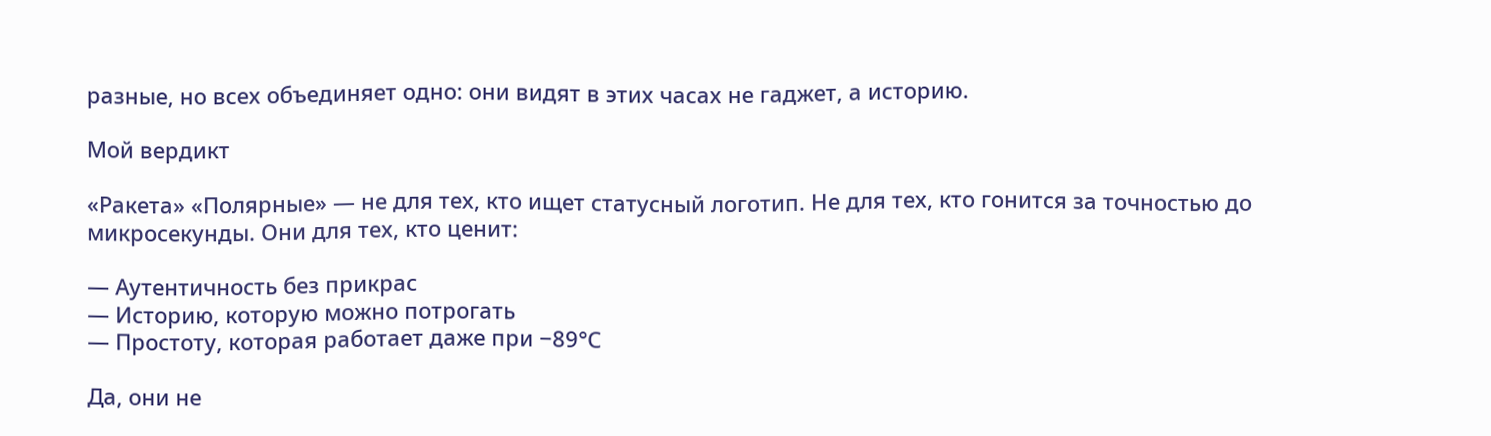разные, но всех объединяет одно: они видят в этих часах не гаджет, а историю.

Мой вердикт

«Ракета» «Полярные» — не для тех, кто ищет статусный логотип. Не для тех, кто гонится за точностью до микросекунды. Они для тех, кто ценит:

— Аутентичность без прикрас
— Историю, которую можно потрогать
— Простоту, которая работает даже при −89°С

Да, они не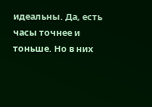идеальны. Да, есть часы точнее и тоньше. Но в них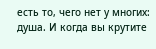есть то, чего нет у многих: душа. И когда вы крутите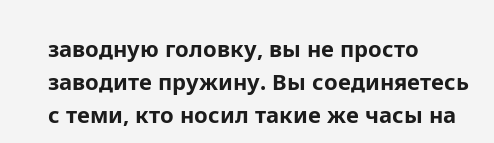заводную головку, вы не просто заводите пружину. Вы соединяетесь с теми, кто носил такие же часы на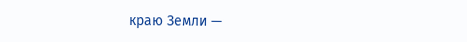краю Земли —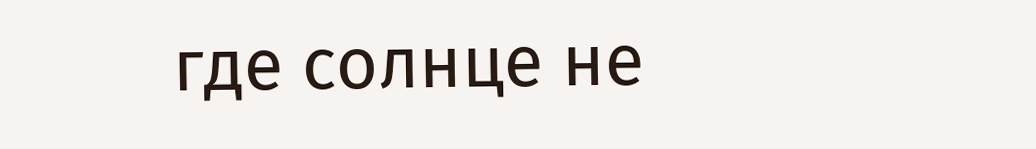где солнце не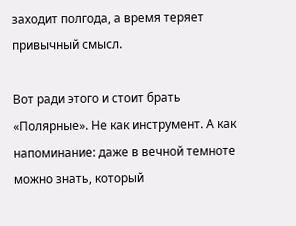заходит полгода, а время теряет привычный смысл.

Вот ради этого и стоит брать «Полярные». Не как инструмент. А как напоминание: даже в вечной темноте можно знать, который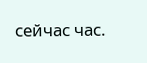сейчас час.